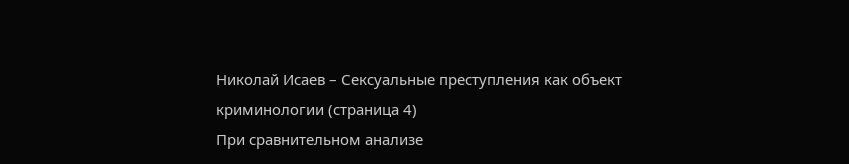Николай Исаев – Сексуальные преступления как объект криминологии (страница 4)
При сравнительном анализе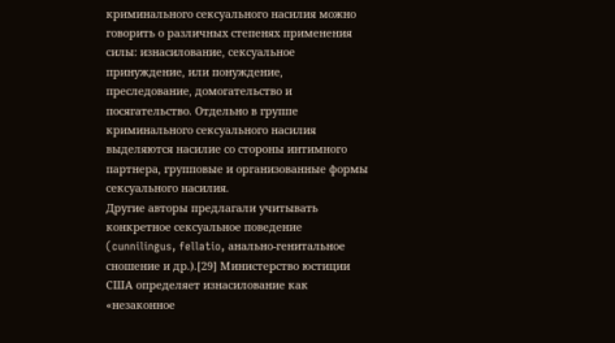криминального сексуального насилия можно говорить о различных степенях применения силы: изнасилование, сексуальное принуждение, или понуждение, преследование, домогательство и посягательство. Отдельно в группе криминального сексуального насилия выделяются насилие со стороны интимного партнера, групповые и организованные формы сексуального насилия.
Другие авторы предлагали учитывать конкретное сексуальное поведение (cunnilingus, fellatio, анально-генитальное сношение и др.).[29] Министерство юстиции США определяет изнасилование как «незаконное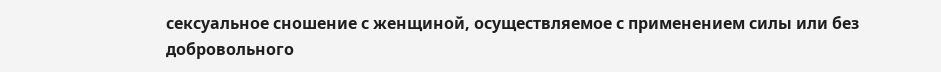сексуальное сношение с женщиной, осуществляемое с применением силы или без добровольного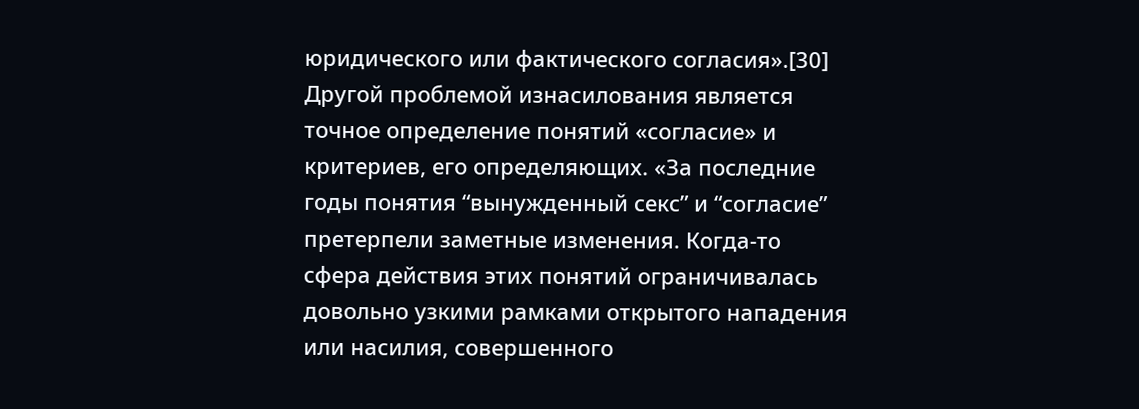юридического или фактического согласия».[30] Другой проблемой изнасилования является точное определение понятий «согласие» и критериев, его определяющих. «За последние годы понятия “вынужденный секс” и “согласие” претерпели заметные изменения. Когда-то сфера действия этих понятий ограничивалась довольно узкими рамками открытого нападения или насилия, совершенного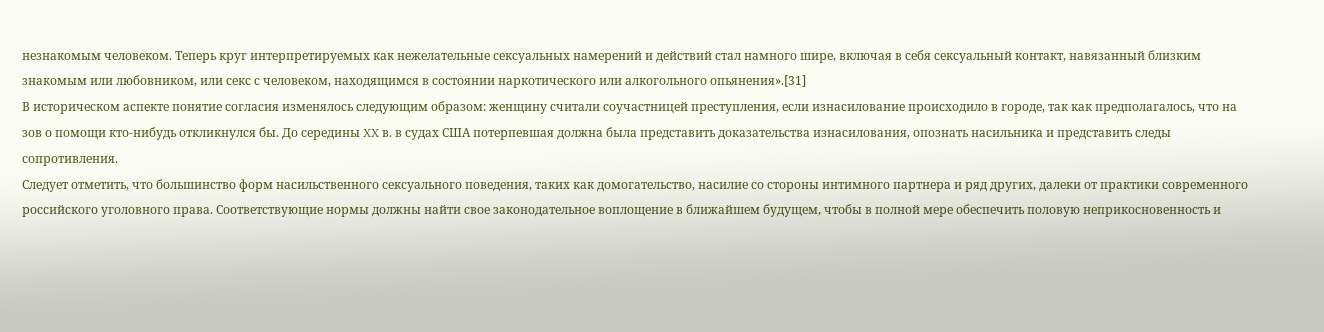незнакомым человеком. Теперь круг интерпретируемых как нежелательные сексуальных намерений и действий стал намного шире, включая в себя сексуальный контакт, навязанный близким знакомым или любовником, или секс с человеком, находящимся в состоянии наркотического или алкогольного опьянения».[31]
В историческом аспекте понятие согласия изменялось следующим образом: женщину считали соучастницей преступления, если изнасилование происходило в городе, так как предполагалось, что на зов о помощи кто-нибудь откликнулся бы. До середины XX в. в судах США потерпевшая должна была представить доказательства изнасилования, опознать насильника и представить следы сопротивления.
Следует отметить, что большинство форм насильственного сексуального поведения, таких как домогательство, насилие со стороны интимного партнера и ряд других, далеки от практики современного российского уголовного права. Соответствующие нормы должны найти свое законодательное воплощение в ближайшем будущем, чтобы в полной мере обеспечить половую неприкосновенность и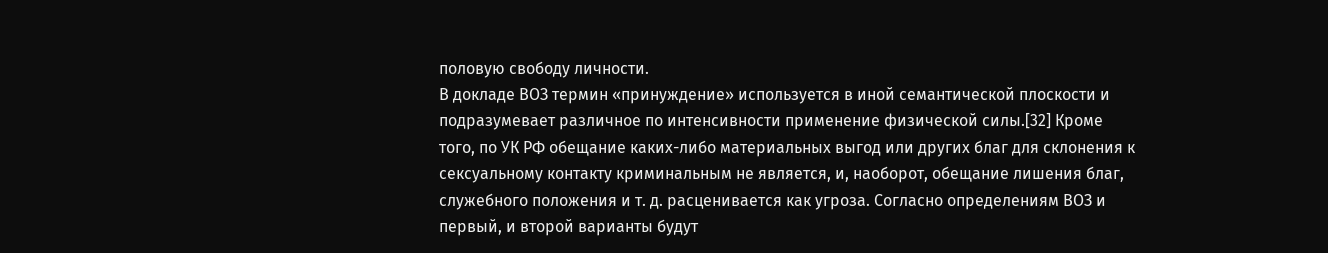половую свободу личности.
В докладе ВОЗ термин «принуждение» используется в иной семантической плоскости и подразумевает различное по интенсивности применение физической силы.[32] Кроме того, по УК РФ обещание каких-либо материальных выгод или других благ для склонения к сексуальному контакту криминальным не является, и, наоборот, обещание лишения благ, служебного положения и т. д. расценивается как угроза. Согласно определениям ВОЗ и первый, и второй варианты будут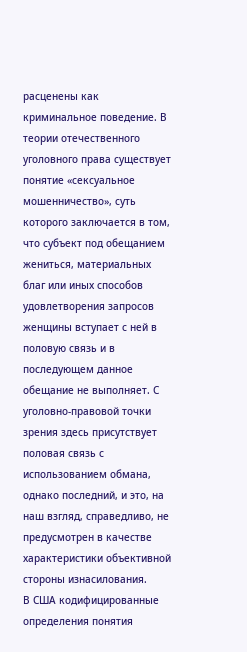расценены как криминальное поведение. В теории отечественного уголовного права существует понятие «сексуальное мошенничество», суть которого заключается в том, что субъект под обещанием жениться, материальных благ или иных способов удовлетворения запросов женщины вступает с ней в половую связь и в последующем данное обещание не выполняет. С уголовно-правовой точки зрения здесь присутствует половая связь с использованием обмана, однако последний, и это, на наш взгляд, справедливо, не предусмотрен в качестве характеристики объективной стороны изнасилования.
В США кодифицированные определения понятия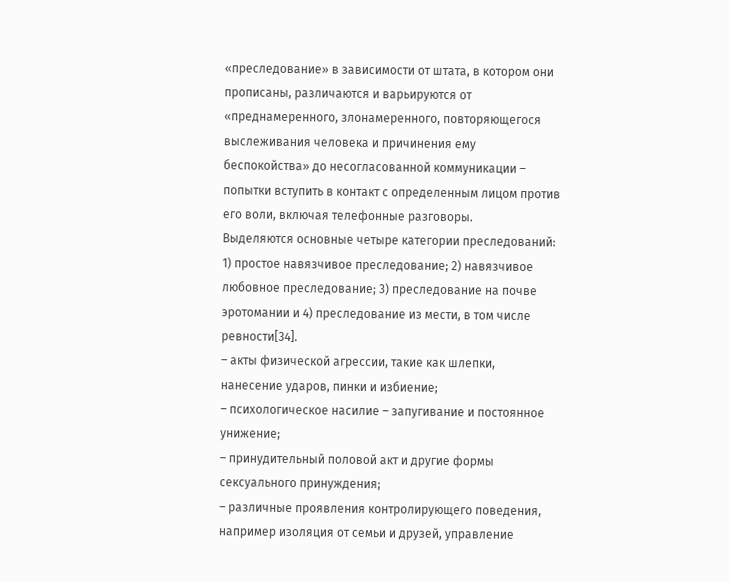«преследование» в зависимости от штата, в котором они прописаны, различаются и варьируются от «преднамеренного, злонамеренного, повторяющегося выслеживания человека и причинения ему беспокойства» до несогласованной коммуникации – попытки вступить в контакт с определенным лицом против его воли, включая телефонные разговоры.
Выделяются основные четыре категории преследований: 1) простое навязчивое преследование; 2) навязчивое любовное преследование; 3) преследование на почве эротомании и 4) преследование из мести, в том числе ревности[34].
– акты физической агрессии, такие как шлепки, нанесение ударов, пинки и избиение;
– психологическое насилие – запугивание и постоянное унижение;
– принудительный половой акт и другие формы сексуального принуждения;
– различные проявления контролирующего поведения, например изоляция от семьи и друзей, управление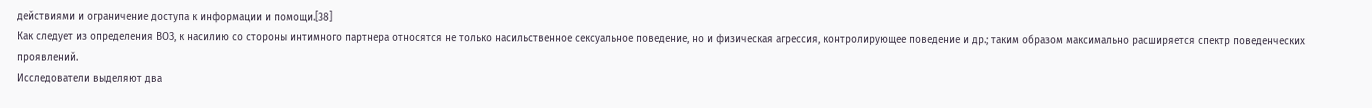действиями и ограничение доступа к информации и помощи.[38]
Как следует из определения ВОЗ, к насилию со стороны интимного партнера относятся не только насильственное сексуальное поведение, но и физическая агрессия, контролирующее поведение и др.; таким образом максимально расширяется спектр поведенческих проявлений.
Исследователи выделяют два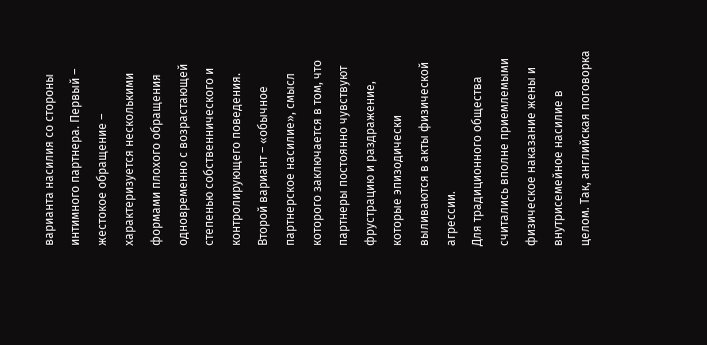варианта насилия со стороны интимного партнера. Первый – жестокое обращение – характеризуется несколькими формами плохого обращения одновременно с возрастающей степенью собственнического и контролирующего поведения. Второй вариант – «обычное партнерское насилие», смысл которого заключается в том, что партнеры постоянно чувствуют фрустрацию и раздражение, которые эпизодически выливаются в акты физической агрессии.
Для традиционного общества считались вполне приемлемыми физическое наказание жены и внутрисемейное насилие в целом. Так, английская поговорка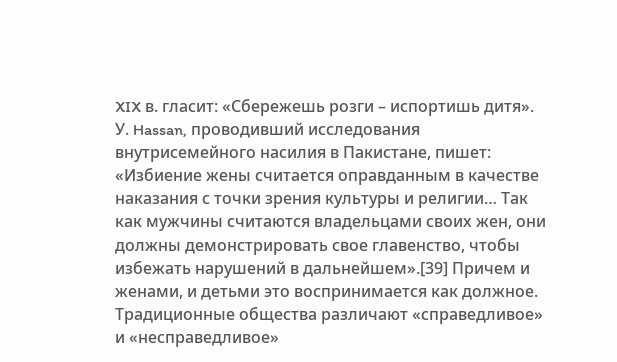XIX в. гласит: «Сбережешь розги – испортишь дитя». У. Hassan, проводивший исследования внутрисемейного насилия в Пакистане, пишет: «Избиение жены считается оправданным в качестве наказания с точки зрения культуры и религии… Так как мужчины считаются владельцами своих жен, они должны демонстрировать свое главенство, чтобы избежать нарушений в дальнейшем».[39] Причем и женами, и детьми это воспринимается как должное. Традиционные общества различают «справедливое» и «несправедливое»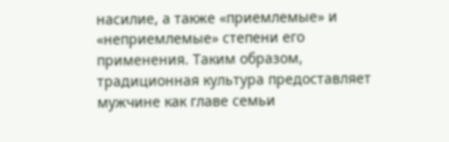насилие, а также «приемлемые» и «неприемлемые» степени его применения. Таким образом, традиционная культура предоставляет мужчине как главе семьи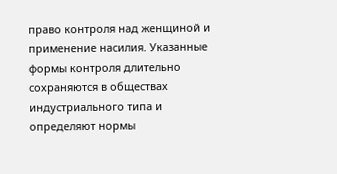право контроля над женщиной и применение насилия. Указанные формы контроля длительно сохраняются в обществах индустриального типа и определяют нормы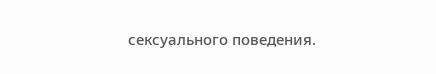сексуального поведения.